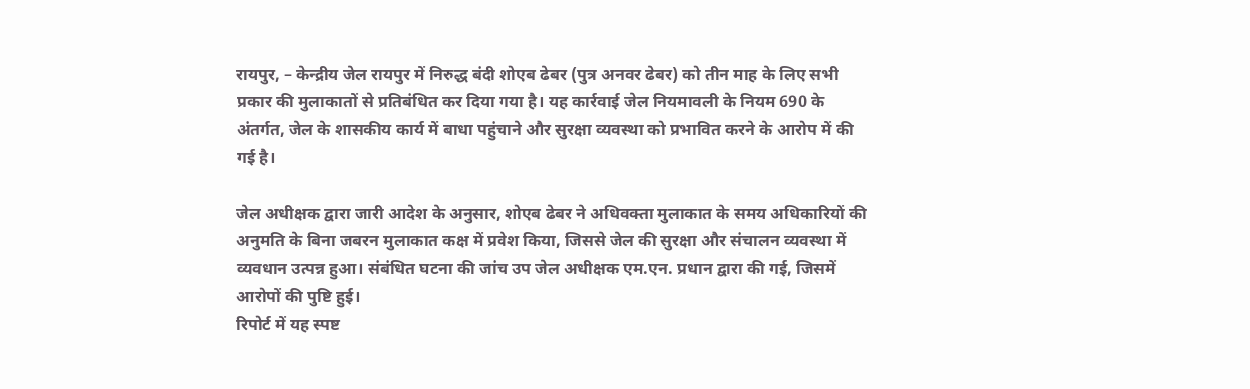रायपुर, – केन्द्रीय जेल रायपुर में निरुद्ध बंदी शोएब ढेबर (पुत्र अनवर ढेबर) को तीन माह के लिए सभी प्रकार की मुलाकातों से प्रतिबंधित कर दिया गया है। यह कार्रवाई जेल नियमावली के नियम 690 के अंतर्गत, जेल के शासकीय कार्य में बाधा पहुंचाने और सुरक्षा व्यवस्था को प्रभावित करने के आरोप में की गई है।

जेल अधीक्षक द्वारा जारी आदेश के अनुसार, शोएब ढेबर ने अधिवक्ता मुलाकात के समय अधिकारियों की अनुमति के बिना जबरन मुलाकात कक्ष में प्रवेश किया, जिससे जेल की सुरक्षा और संचालन व्यवस्था में व्यवधान उत्पन्न हुआ। संबंधित घटना की जांच उप जेल अधीक्षक एम.एन. प्रधान द्वारा की गई, जिसमें आरोपों की पुष्टि हुई।
रिपोर्ट में यह स्पष्ट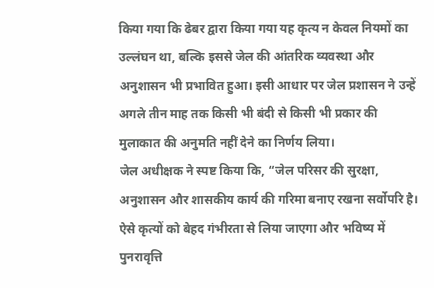किया गया कि ढेबर द्वारा किया गया यह कृत्य न केवल नियमों का उल्लंघन था, बल्कि इससे जेल की आंतरिक व्यवस्था और अनुशासन भी प्रभावित हुआ। इसी आधार पर जेल प्रशासन ने उन्हें अगले तीन माह तक किसी भी बंदी से किसी भी प्रकार की मुलाकात की अनुमति नहीं देने का निर्णय लिया।
जेल अधीक्षक ने स्पष्ट किया कि, “जेल परिसर की सुरक्षा, अनुशासन और शासकीय कार्य की गरिमा बनाए रखना सर्वोपरि है। ऐसे कृत्यों को बेहद गंभीरता से लिया जाएगा और भविष्य में पुनरावृत्ति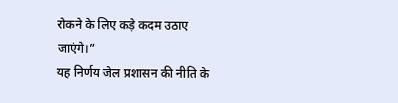रोकने के लिए कड़े कदम उठाए जाएंगे।”
यह निर्णय जेल प्रशासन की नीति के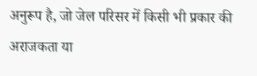अनुरूप है, जो जेल परिसर में किसी भी प्रकार की अराजकता या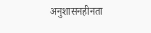अनुशासनहीनता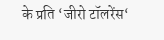के प्रति ‘जीरो टॉलरेंस‘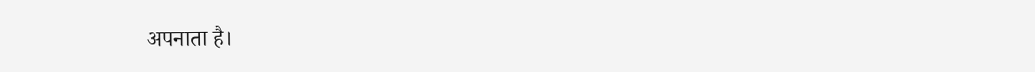अपनाता है।